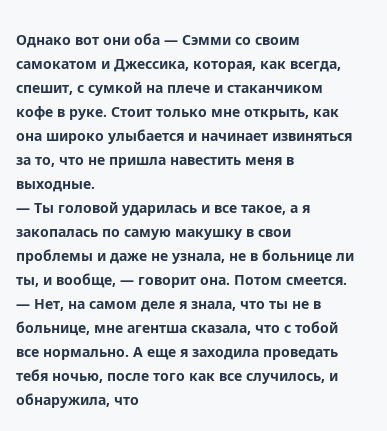Однако вот они оба — Сэмми со своим самокатом и Джессика, которая, как всегда, спешит, с сумкой на плече и стаканчиком кофе в руке. Стоит только мне открыть, как она широко улыбается и начинает извиняться за то, что не пришла навестить меня в выходные.
— Ты головой ударилась и все такое, а я закопалась по самую макушку в свои проблемы и даже не узнала, не в больнице ли ты, и вообще, — говорит она. Потом смеется. — Нет, на самом деле я знала, что ты не в больнице, мне агентша сказала, что с тобой вce нормально. А еще я заходила проведать тебя ночью, после того как все случилось, и обнаружила, что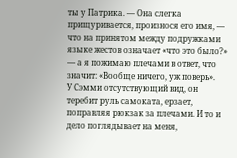ты у Патрика. — Она слегка прищуривается, произнося его имя, — что на принятом между подружками языке жестов означает «что это было?» — а я пожимаю плечами в ответ, что значит: «Вообще ничего, уж поверь».
У Сэмми отсутствующий вид, он теребит руль самоката, ерзает, поправляя рюкзак за плечами. И то и дело поглядывает на меня,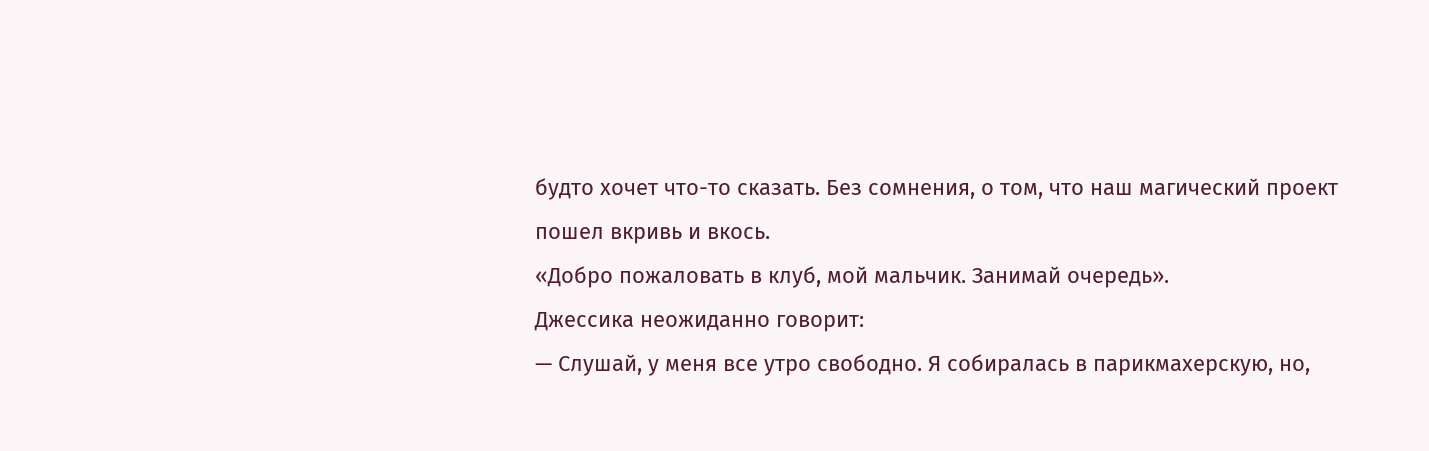будто хочет что-то сказать. Без сомнения, о том, что наш магический проект пошел вкривь и вкось.
«Добро пожаловать в клуб, мой мальчик. Занимай очередь».
Джессика неожиданно говорит:
— Слушай, у меня все утро свободно. Я собиралась в парикмахерскую, но,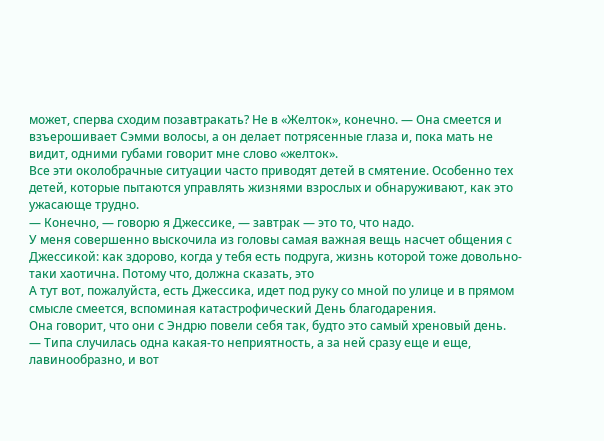может, сперва сходим позавтракать? Не в «Желток», конечно. — Она смеется и взъерошивает Сэмми волосы, а он делает потрясенные глаза и, пока мать не видит, одними губами говорит мне слово «желток».
Все эти околобрачные ситуации часто приводят детей в смятение. Особенно тех детей, которые пытаются управлять жизнями взрослых и обнаруживают, как это ужасающе трудно.
— Конечно, — говорю я Джессике, — завтрак — это то, что надо.
У меня совершенно выскочила из головы самая важная вещь насчет общения с Джессикой: как здорово, когда у тебя есть подруга, жизнь которой тоже довольно-таки хаотична. Потому что, должна сказать, это
А тут вот, пожалуйста, есть Джессика, идет под руку со мной по улице и в прямом смысле смеется, вспоминая катастрофический День благодарения.
Она говорит, что они с Эндрю повели себя так, будто это самый хреновый день.
— Типа случилась одна какая-то неприятность, а за ней сразу еще и еще, лавинообразно, и вот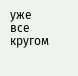уже все кругом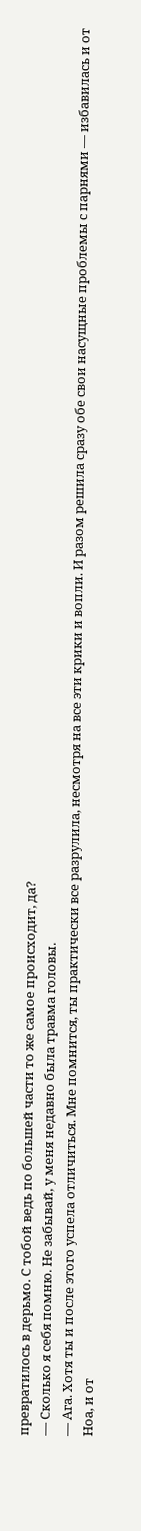превратилось в дерьмо. С тобой ведь по большей части то же самое происходит, да?
— Сколько я себя помню. Не забывай, у меня недавно была травма головы.
— Ага. Хотя ты и после этого успела отличиться. Мне помнится, ты практически все разрулила, несмотря на все эти крики и вопли. И разом решила сразу обе свои насущные проблемы с парнями — избавилась и от Ноа, и от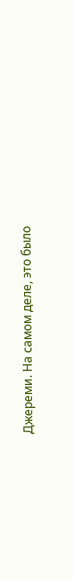Джереми. На самом деле, это было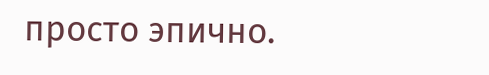просто эпично.